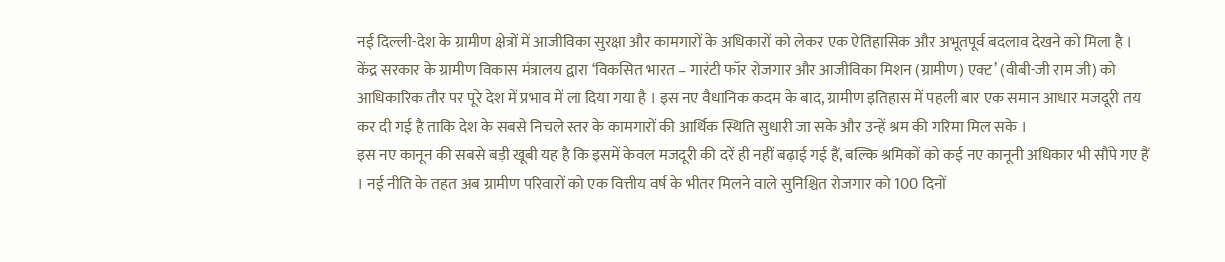नई दिल्ली-देश के ग्रामीण क्षेत्रों में आजीविका सुरक्षा और कामगारों के अधिकारों को लेकर एक ऐतिहासिक और अभूतपूर्व बदलाव देखने को मिला है । केंद्र सरकार के ग्रामीण विकास मंत्रालय द्वारा ‘विकसित भारत – गारंटी फॉर रोजगार और आजीविका मिशन (ग्रामीण) एक्ट’ (वीबी-जी राम जी) को आधिकारिक तौर पर पूरे देश में प्रभाव में ला दिया गया है । इस नए वैधानिक कदम के बाद, ग्रामीण इतिहास में पहली बार एक समान आधार मजदूरी तय कर दी गई है ताकि देश के सबसे निचले स्तर के कामगारों की आर्थिक स्थिति सुधारी जा सके और उन्हें श्रम की गरिमा मिल सके ।
इस नए कानून की सबसे बड़ी खूबी यह है कि इसमें केवल मजदूरी की दरें ही नहीं बढ़ाई गई हैं, बल्कि श्रमिकों को कई नए कानूनी अधिकार भी सौंपे गए हैं । नई नीति के तहत अब ग्रामीण परिवारों को एक वित्तीय वर्ष के भीतर मिलने वाले सुनिश्चित रोजगार को 100 दिनों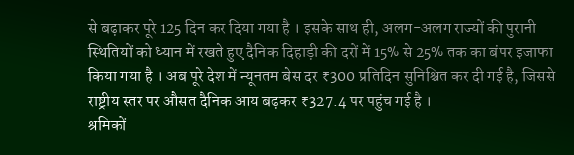से बढ़ाकर पूरे 125 दिन कर दिया गया है । इसके साथ ही, अलग-अलग राज्यों की पुरानी स्थितियों को ध्यान में रखते हुए दैनिक दिहाड़ी की दरों में 15% से 25% तक का बंपर इजाफा किया गया है । अब पूरे देश में न्यूनतम बेस दर ₹300 प्रतिदिन सुनिश्चित कर दी गई है, जिससे राष्ट्रीय स्तर पर औसत दैनिक आय बढ़कर ₹327.4 पर पहुंच गई है ।
श्रमिकों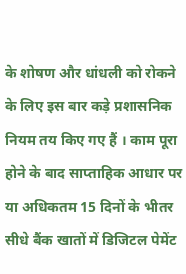के शोषण और धांधली को रोकने के लिए इस बार कड़े प्रशासनिक नियम तय किए गए हैं । काम पूरा होने के बाद साप्ताहिक आधार पर या अधिकतम 15 दिनों के भीतर सीधे बैंक खातों में डिजिटल पेमेंट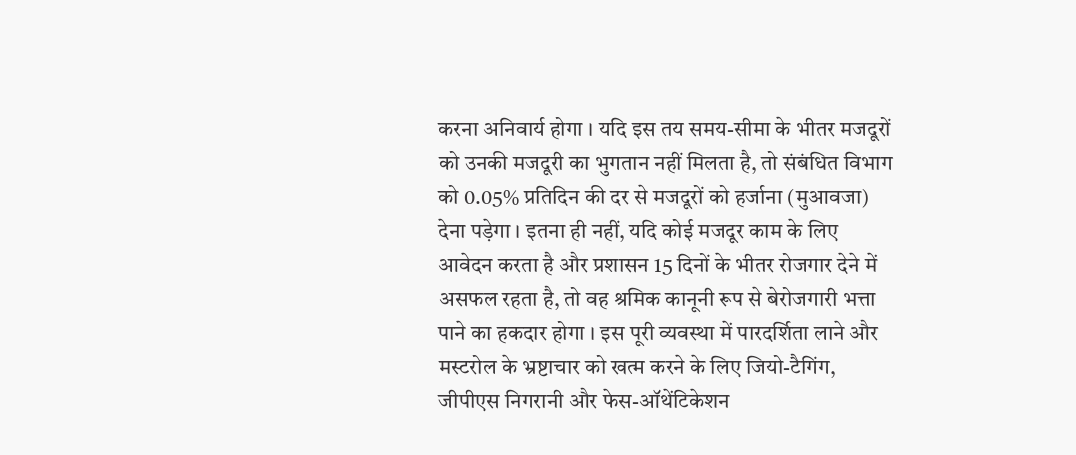करना अनिवार्य होगा । यदि इस तय समय-सीमा के भीतर मजदूरों को उनकी मजदूरी का भुगतान नहीं मिलता है, तो संबंधित विभाग को 0.05% प्रतिदिन की दर से मजदूरों को हर्जाना (मुआवजा) देना पड़ेगा । इतना ही नहीं, यदि कोई मजदूर काम के लिए आवेदन करता है और प्रशासन 15 दिनों के भीतर रोजगार देने में असफल रहता है, तो वह श्रमिक कानूनी रूप से बेरोजगारी भत्ता पाने का हकदार होगा । इस पूरी व्यवस्था में पारदर्शिता लाने और मस्टरोल के भ्रष्टाचार को खत्म करने के लिए जियो-टैगिंग, जीपीएस निगरानी और फेस-ऑथेंटिकेशन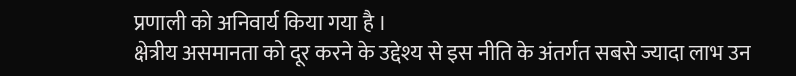प्रणाली को अनिवार्य किया गया है ।
क्षेत्रीय असमानता को दूर करने के उद्देश्य से इस नीति के अंतर्गत सबसे ज्यादा लाभ उन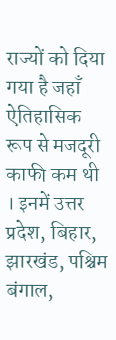राज्यों को दिया गया है जहाँ ऐतिहासिक रूप से मजदूरी काफी कम थी । इनमें उत्तर प्रदेश, बिहार, झारखंड, पश्चिम बंगाल,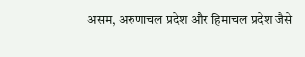असम, अरुणाचल प्रदेश और हिमाचल प्रदेश जैसे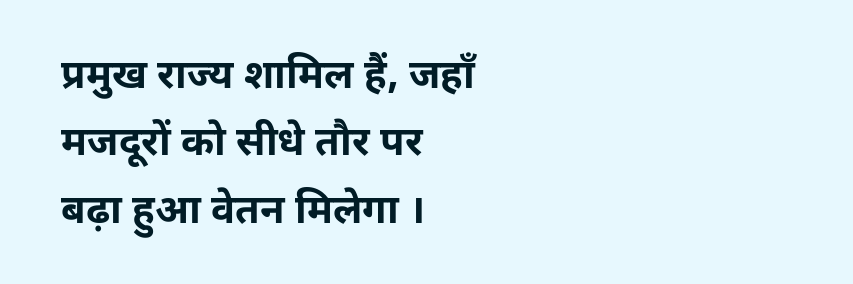प्रमुख राज्य शामिल हैं, जहाँ मजदूरों को सीधे तौर पर बढ़ा हुआ वेतन मिलेगा ।